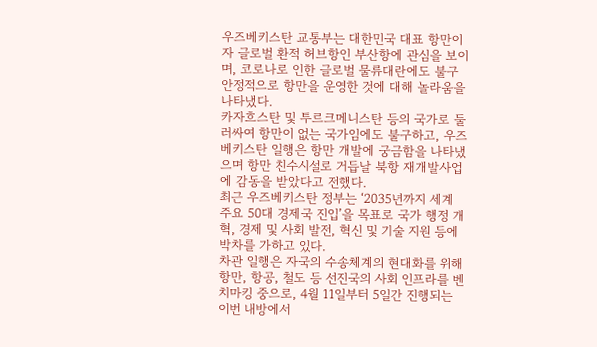우즈베키스탄 교통부는 대한민국 대표 항만이자 글로벌 환적 허브항인 부산항에 관심을 보이며, 코로나로 인한 글로벌 물류대란에도 불구 안정적으로 항만을 운영한 것에 대해 놀라움을 나타냈다.
카자흐스탄 및 투르크메니스탄 등의 국가로 둘러싸여 항만이 없는 국가임에도 불구하고, 우즈베키스탄 일행은 항만 개발에 궁금함을 나타냈으며 항만 친수시설로 거듭날 북항 재개발사업에 감동을 받았다고 전했다.
최근 우즈베키스탄 정부는 ‘2035년까지 세계 주요 50대 경제국 진입’을 목표로 국가 행정 개혁, 경제 및 사회 발전, 혁신 및 기술 지원 등에 박차를 가하고 있다.
차관 일행은 자국의 수송체계의 현대화를 위해 항만, 항공, 철도 등 선진국의 사회 인프라를 벤치마킹 중으로, 4월 11일부터 5일간 진행되는 이번 내방에서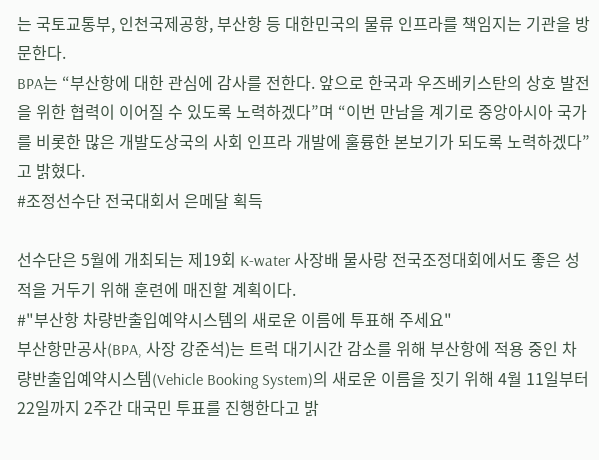는 국토교통부, 인천국제공항, 부산항 등 대한민국의 물류 인프라를 책임지는 기관을 방문한다.
BPA는 “부산항에 대한 관심에 감사를 전한다. 앞으로 한국과 우즈베키스탄의 상호 발전을 위한 협력이 이어질 수 있도록 노력하겠다”며 “이번 만남을 계기로 중앙아시아 국가를 비롯한 많은 개발도상국의 사회 인프라 개발에 훌륭한 본보기가 되도록 노력하겠다”고 밝혔다.
#조정선수단 전국대회서 은메달 획득

선수단은 5월에 개최되는 제19회 K-water 사장배 물사랑 전국조정대회에서도 좋은 성적을 거두기 위해 훈련에 매진할 계획이다.
#"부산항 차량반출입예약시스템의 새로운 이름에 투표해 주세요"
부산항만공사(BPA, 사장 강준석)는 트럭 대기시간 감소를 위해 부산항에 적용 중인 차량반출입예약시스템(Vehicle Booking System)의 새로운 이름을 짓기 위해 4월 11일부터 22일까지 2주간 대국민 투표를 진행한다고 밝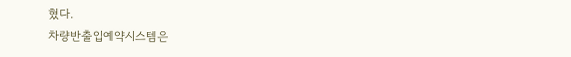혔다.
차량반출입예약시스템은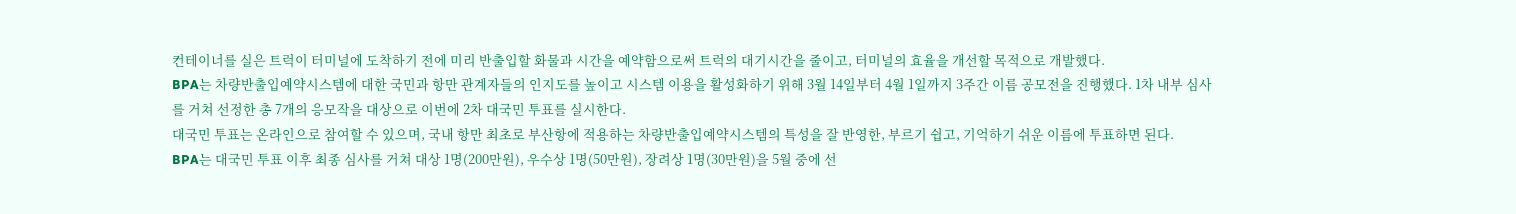컨테이너를 실은 트럭이 터미널에 도착하기 전에 미리 반출입할 화물과 시간을 예약함으로써 트럭의 대기시간을 줄이고, 터미널의 효율을 개선할 목적으로 개발했다.
BPA는 차량반출입예약시스템에 대한 국민과 항만 관계자들의 인지도를 높이고 시스템 이용을 활성화하기 위해 3월 14일부터 4월 1일까지 3주간 이름 공모전을 진행했다. 1차 내부 심사를 거쳐 선정한 총 7개의 응모작을 대상으로 이번에 2차 대국민 투표를 실시한다.
대국민 투표는 온라인으로 참여할 수 있으며, 국내 항만 최초로 부산항에 적용하는 차량반출입예약시스템의 특성을 잘 반영한, 부르기 쉽고, 기억하기 쉬운 이름에 투표하면 된다.
BPA는 대국민 투표 이후 최종 심사를 거쳐 대상 1명(200만원), 우수상 1명(50만원), 장려상 1명(30만원)을 5월 중에 선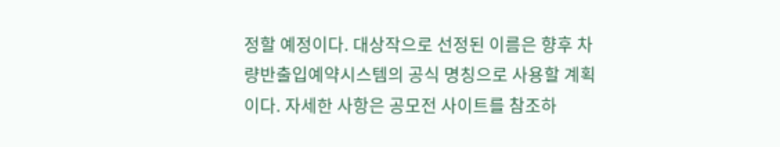정할 예정이다. 대상작으로 선정된 이름은 향후 차량반출입예약시스템의 공식 명칭으로 사용할 계획이다. 자세한 사항은 공모전 사이트를 참조하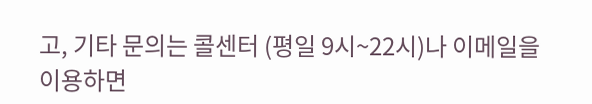고, 기타 문의는 콜센터 (평일 9시~22시)나 이메일을 이용하면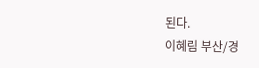된다.
이혜림 부산/경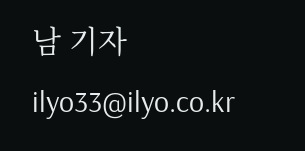남 기자 ilyo33@ilyo.co.kr